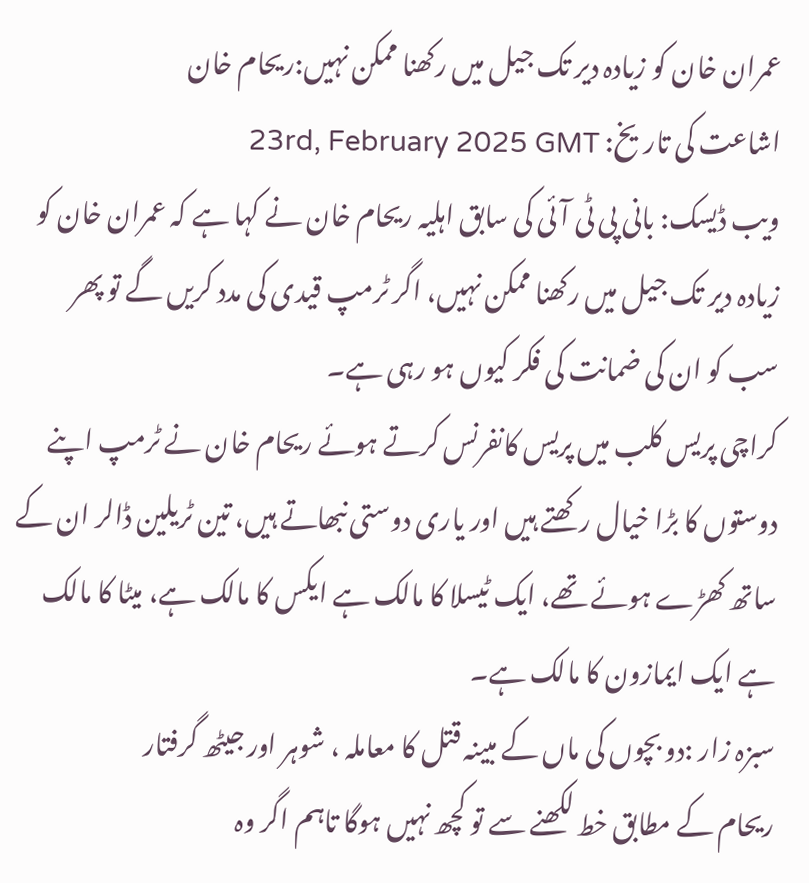عمران خان کو زیادہ دیر تک جیل میں رکھنا ممکن نہیں:ریحام خان
اشاعت کی تاریخ: 23rd, February 2025 GMT
ویب ڈیسک: بانی پی ٹی آئی کی سابق اہلیہ ریحام خان نے کہا ہے کہ عمران خان کو زیادہ دیر تک جیل میں رکھنا ممکن نہیں، اگر ٹرمپ قیدی کی مدد کریں گے تو پھر سب کو ان کی ضمانت کی فکر کیوں ہو رہی ہے۔
کراچی پریس کلب میں پریس کانفرنس کرتے ہوئے ریحام خان نے ٹرمپ اپنے دوستوں کا بڑا خیال رکھتے ہیں اور یاری دوستی نبھاتے ہیں، تین ٹریلین ڈالر ان کے ساتھ کھڑے ہوئے تھے، ایک ٹیسلا کا مالک ہے ایکس کا مالک ہے، میٹا کا مالک ہے ایک ایمازون کا مالک ہے۔
سبزہ زار :دو بچوں کی ماں کے مبینہ قتل کا معاملہ ، شوہر اور جیٹھ گرفتار
ریحام کے مطابق خط لکھنے سے تو کچھ نہیں ہوگا تاہم اگر وہ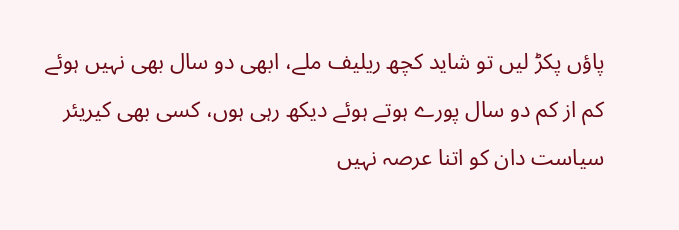پاؤں پکڑ لیں تو شاید کچھ ریلیف ملے، ابھی دو سال بھی نہیں ہوئے کم از کم دو سال پورے ہوتے ہوئے دیکھ رہی ہوں، کسی بھی کیریئر سیاست دان کو اتنا عرصہ نہیں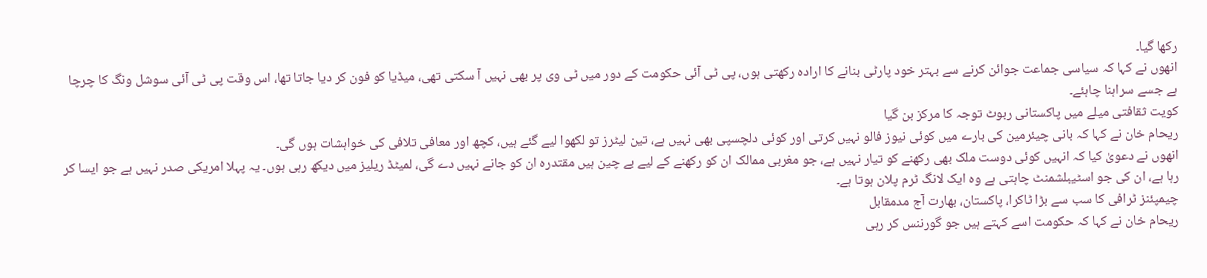رکھا گیا۔
انھوں نے کہا کہ سیاسی جماعت جوائن کرنے سے بہتر خود پارٹی بنانے کا ارادہ رکھتی ہوں، پی ٹی آئی حکومت کے دور میں ٹی وی پر بھی نہیں آ سکتی تھی، میڈیا کو فون کر دیا جاتا تھا، اس وقت پی ٹی آئی سوشل ونگ کا چرچا ہے جسے سراہنا چاہئے۔
کویت ثقافتی میلے میں پاکستانی ربوٹ توجہ کا مرکز بن گیا
ریحام خان نے کہا کہ بانی چیئرمین کی بارے میں کوئی نیوز فالو نہیں کرتی اور کوئی دلچسپی بھی نہیں ہے، تین لیٹرز تو لکھوا لیے گئے ہیں، کچھ اور معافی تلافی کی خواہشات ہوں گی۔
انھوں نے دعویٰ کیا کہ انہیں کوئی دوست ملک بھی رکھنے کو تیار نہیں ہے، جو مغربی ممالک ان کو رکھنے کے لیے بے چین ہیں مقتدرہ ان کو جانے نہیں دے گی، لمیٹڈ ریلیز میں دیکھ رہی ہوں۔ یہ پہلا امریکی صدر نہیں ہے جو ایسا کر رہا ہے، ان کی جو اسٹیبلشمنٹ چاہتی ہے وہ ایک لانگ ٹرم پلان ہوتا ہے۔
چیمپئنز ٹرافی کا سب سے بڑا ٹاکرا، پاکستان، بھارت آج مدمقابل
ریحام خان نے کہا کہ حکومت اسے کہتے ہیں جو گورننس کر رہی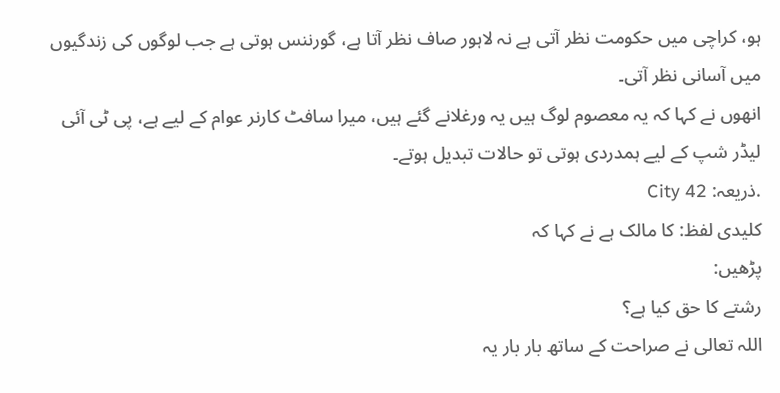ہو، کراچی میں حکومت نظر آتی ہے نہ لاہور صاف نظر آتا ہے، گورننس ہوتی ہے جب لوگوں کی زندگیوں میں آسانی نظر آتی۔
انھوں نے کہا کہ یہ معصوم لوگ ہیں یہ ورغلانے گئے ہیں، میرا سافٹ کارنر عوام کے لیے ہے، پی ٹی آئی لیڈر شپ کے لیے ہمدردی ہوتی تو حالات تبدیل ہوتے۔
.ذریعہ: City 42
کلیدی لفظ: کا مالک ہے نے کہا کہ
پڑھیں:
رشتے کا حق کیا ہے؟
اللہ تعالی نے صراحت کے ساتھ بار بار یہ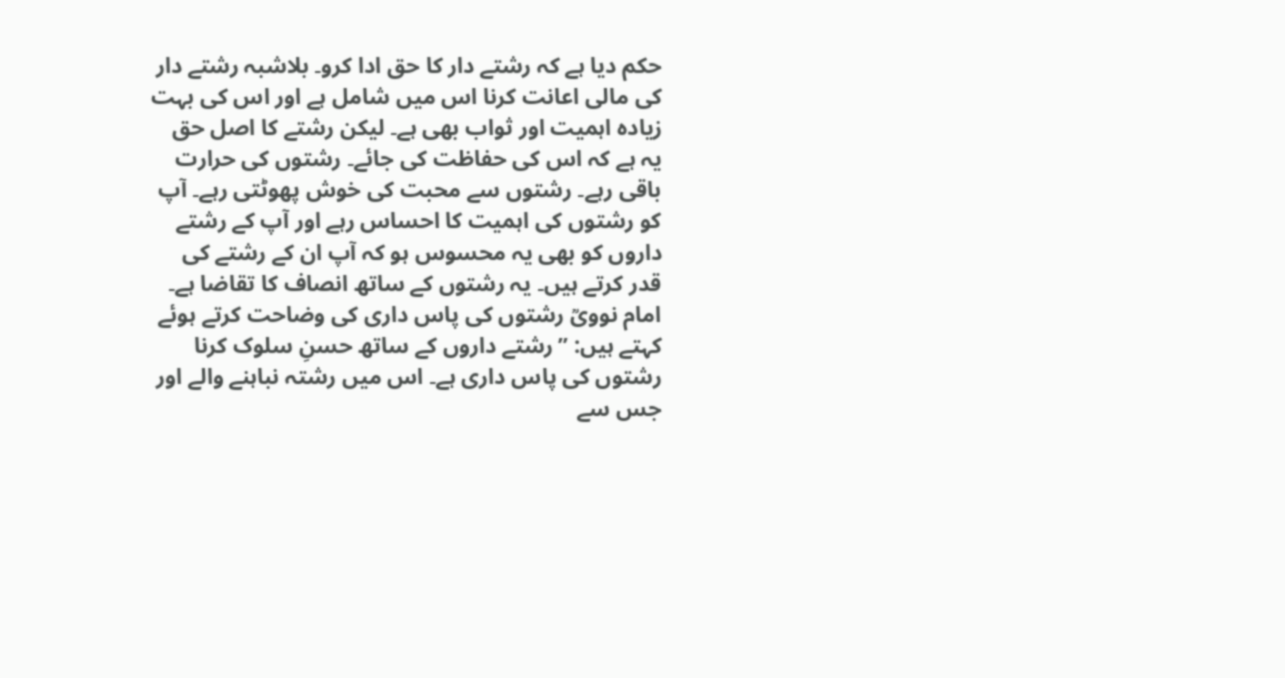حکم دیا ہے کہ رشتے دار کا حق ادا کرو۔ بلاشبہ رشتے دار کی مالی اعانت کرنا اس میں شامل ہے اور اس کی بہت زیادہ اہمیت اور ثواب بھی ہے۔ لیکن رشتے کا اصل حق یہ ہے کہ اس کی حفاظت کی جائے۔ رشتوں کی حرارت باقی رہے۔ رشتوں سے محبت کی خوش پھوٹتی رہے۔ آپ کو رشتوں کی اہمیت کا احساس رہے اور آپ کے رشتے داروں کو بھی یہ محسوس ہو کہ آپ ان کے رشتے کی قدر کرتے ہیں۔ یہ رشتوں کے ساتھ انصاف کا تقاضا ہے۔
امام نوویؒ رشتوں کی پاس داری کی وضاحت کرتے ہوئے کہتے ہیں: ’’رشتے داروں کے ساتھ حسنِ سلوک کرنا رشتوں کی پاس داری ہے۔ اس میں رشتہ نباہنے والے اور جس سے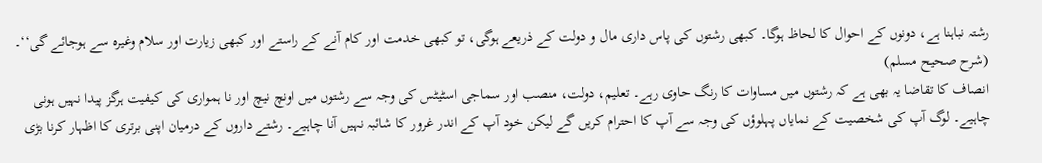رشتہ نباہنا ہے، دونوں کے احوال کا لحاظ ہوگا۔ کبھی رشتوں کی پاس داری مال و دولت کے ذریعے ہوگی، تو کبھی خدمت اور کام آنے کے راستے اور کبھی زیارت اور سلام وغیرہ سے ہوجائے گی‘‘۔ (شرح صحیح مسلم)
انصاف کا تقاضا یہ بھی ہے کہ رشتوں میں مساوات کا رنگ حاوی رہے۔ تعلیم، دولت، منصب اور سماجی اسٹیٹس کی وجہ سے رشتوں میں اونچ نیچ اور نا ہمواری کی کیفیت ہرگز پیدا نہیں ہونی چاہیے۔ لوگ آپ کی شخصیت کے نمایاں پہلوؤں کی وجہ سے آپ کا احترام کریں گے لیکن خود آپ کے اندر غرور کا شائبہ نہیں آنا چاہیے۔ رشتے داروں کے درمیان اپنی برتری کا اظہار کرنا بڑی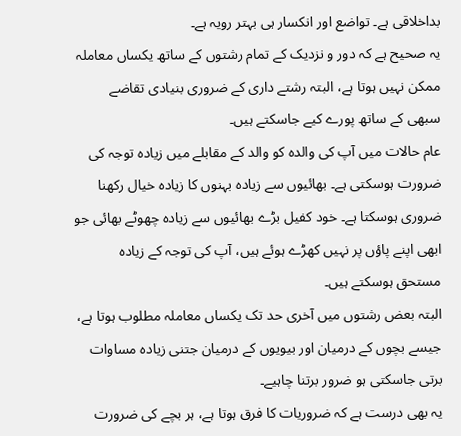بداخلاقی ہے۔ تواضع اور انکسار ہی بہتر رویہ ہے۔
یہ صحیح ہے کہ دور و نزدیک کے تمام رشتوں کے ساتھ یکساں معاملہ ممکن نہیں ہوتا ہے، البتہ رشتے داری کے ضروری بنیادی تقاضے سبھی کے ساتھ پورے کیے جاسکتے ہیں۔
عام حالات میں آپ کی والدہ کو والد کے مقابلے میں زیادہ توجہ کی ضرورت ہوسکتی ہے۔ بھائیوں سے زیادہ بہنوں کا زیادہ خیال رکھنا ضروری ہوسکتا ہے۔ خود کفیل بڑے بھائیوں سے زیادہ چھوٹے بھائی جو ابھی اپنے پاؤں پر نہیں کھڑے ہوئے ہیں، آپ کی توجہ کے زیادہ مستحق ہوسکتے ہیں۔
البتہ بعض رشتوں میں آخری حد تک یکساں معاملہ مطلوب ہوتا ہے، جیسے بچوں کے درمیان اور بیویوں کے درمیان جتنی زیادہ مساوات برتی جاسکتی ہو ضرور برتنا چاہیے۔
یہ بھی درست ہے کہ ضروریات کا فرق ہوتا ہے، ہر بچے کی ضرورت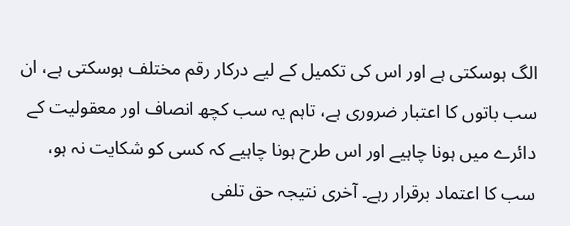الگ ہوسکتی ہے اور اس کی تکمیل کے لیے درکار رقم مختلف ہوسکتی ہے، ان سب باتوں کا اعتبار ضروری ہے، تاہم یہ سب کچھ انصاف اور معقولیت کے دائرے میں ہونا چاہیے اور اس طرح ہونا چاہیے کہ کسی کو شکایت نہ ہو، سب کا اعتماد برقرار رہے۔ آخری نتیجہ حق تلفی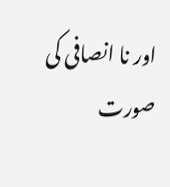اور نا انصافی کی صورت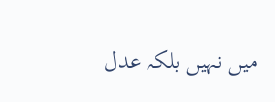میں نہیں بلکہ عدل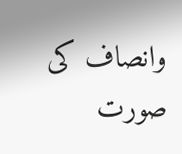وانصاف کی صورت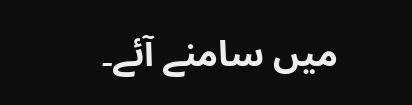میں سامنے آئے۔